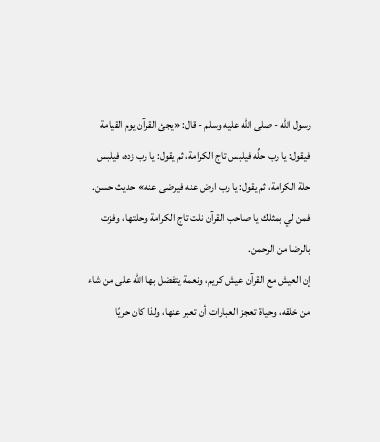رسول الله - صلى الله عليه وسلم - قال: «يجئ القرآن يوم القيامة فيقول: يا رب حلِّه فيلبس تاج الكرامة، ثم يقول: يا رب زده، فيلبس حلة الكرامة، ثم يقول: يا رب ارض عنه فيرضى عنه» حديث حسن.
فمن لي بمثلك يا صاحب القرآن نلت تاج الكرامة وحلتها، وفزت بالرضا من الرحمن.
إن العيش مع القرآن عيش كريم، ونعمة يتفضل بها الله على من شاء من خلقه، وحياة تعجز العبارات أن تعبر عنها، ولذا كان حريًا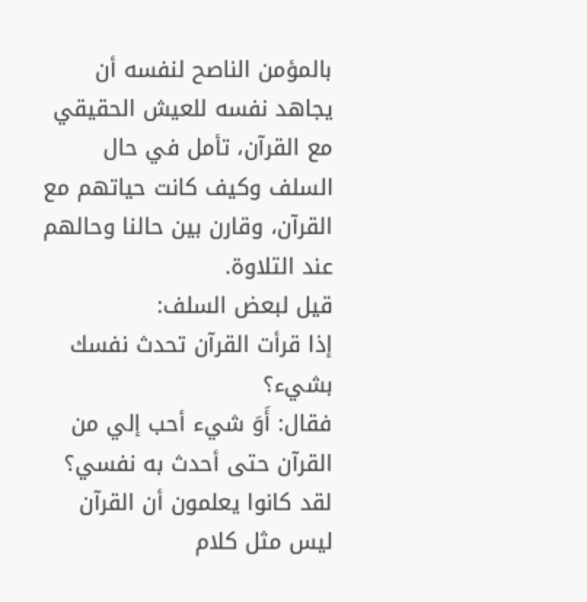بالمؤمن الناصح لنفسه أن يجاهد نفسه للعيش الحقيقي مع القرآن، تأمل في حال السلف وكيف كانت حياتهم مع القرآن، وقارن بين حالنا وحالهم عند التلاوة.
قيل لبعض السلف:
إذا قرأت القرآن تحدث نفسك بشيء؟
فقال: أَوَ شيء أحب إلي من القرآن حتى أحدث به نفسي؟
لقد كانوا يعلمون أن القرآن ليس مثل كلام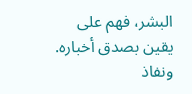البشر، فهم على يقين بصدق أخباره.
ونفاذ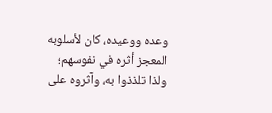وعده ووعيده، كان لأسلوبه المعجز أثره في نفوسهم؛ ولذا تلذذوا به، وآثروه على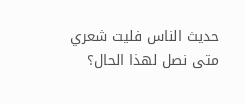حديث الناس فليت شعري متى نصل لهذا الحال؟